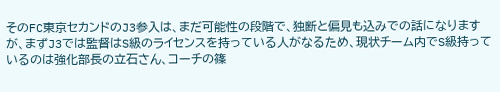そのFC東京セカンドのJ3参入は、まだ可能性の段階で、独断と偏見も込みでの話になりますが、まずJ3では監督はS級のライセンスを持っている人がなるため、現状チーム内でS級持っているのは強化部長の立石さん、コーチの篠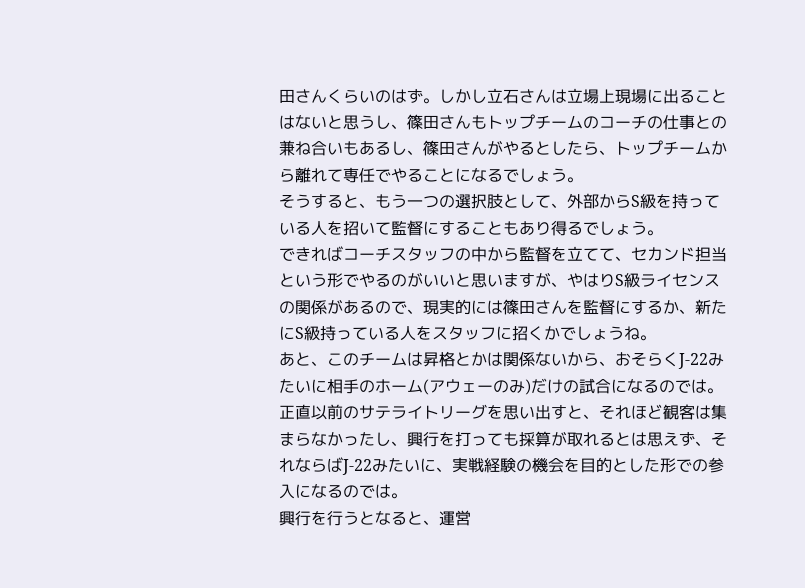田さんくらいのはず。しかし立石さんは立場上現場に出ることはないと思うし、篠田さんもトップチームのコーチの仕事との兼ね合いもあるし、篠田さんがやるとしたら、トップチームから離れて専任でやることになるでしょう。
そうすると、もう一つの選択肢として、外部からS級を持っている人を招いて監督にすることもあり得るでしょう。
できればコーチスタッフの中から監督を立てて、セカンド担当という形でやるのがいいと思いますが、やはりS級ライセンスの関係があるので、現実的には篠田さんを監督にするか、新たにS級持っている人をスタッフに招くかでしょうね。
あと、このチームは昇格とかは関係ないから、おそらくJ-22みたいに相手のホーム(アウェーのみ)だけの試合になるのでは。
正直以前のサテライトリーグを思い出すと、それほど観客は集まらなかったし、興行を打っても採算が取れるとは思えず、それならばJ-22みたいに、実戦経験の機会を目的とした形での参入になるのでは。
興行を行うとなると、運営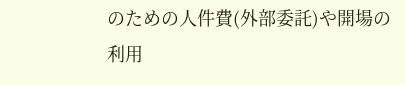のための人件費(外部委託)や開場の利用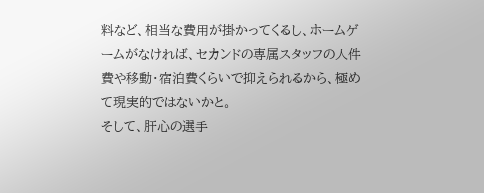料など、相当な費用が掛かってくるし、ホームゲームがなければ、セカンドの専属スタッフの人件費や移動・宿泊費くらいで抑えられるから、極めて現実的ではないかと。
そして、肝心の選手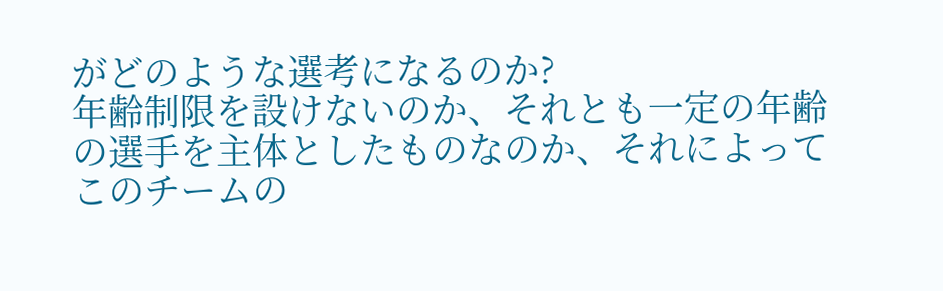がどのような選考になるのか?
年齢制限を設けないのか、それとも一定の年齢の選手を主体としたものなのか、それによってこのチームの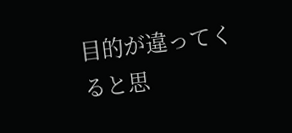目的が違ってくると思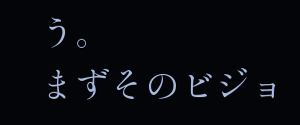う。
まずそのビジョ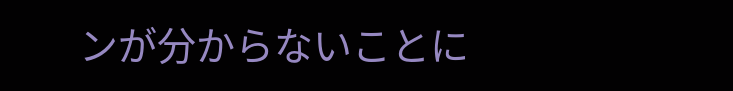ンが分からないことに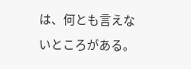は、何とも言えないところがある。